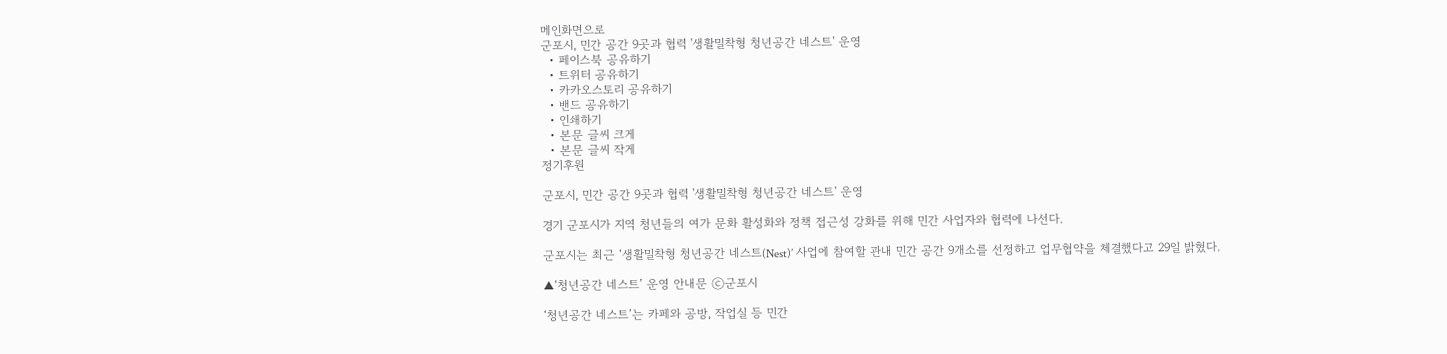메인화면으로
군포시, 민간 공간 9곳과 협력 '생활밀착형 청년공간 네스트' 운영
  • 페이스북 공유하기
  • 트위터 공유하기
  • 카카오스토리 공유하기
  • 밴드 공유하기
  • 인쇄하기
  • 본문 글씨 크게
  • 본문 글씨 작게
정기후원

군포시, 민간 공간 9곳과 협력 '생활밀착형 청년공간 네스트' 운영

경기 군포시가 지역 청년들의 여가 문화 활성화와 정책 접근성 강화를 위해 민간 사업자와 협력에 나선다.

군포시는 최근 ‘생활밀착형 청년공간 네스트(Nest)’ 사업에 참여할 관내 민간 공간 9개소를 선정하고 업무협약을 체결했다고 29일 밝혔다.

▲‘청년공간 네스트’ 운영 안내문 ⓒ군포시

‘청년공간 네스트’는 카페와 공방, 작업실 등 민간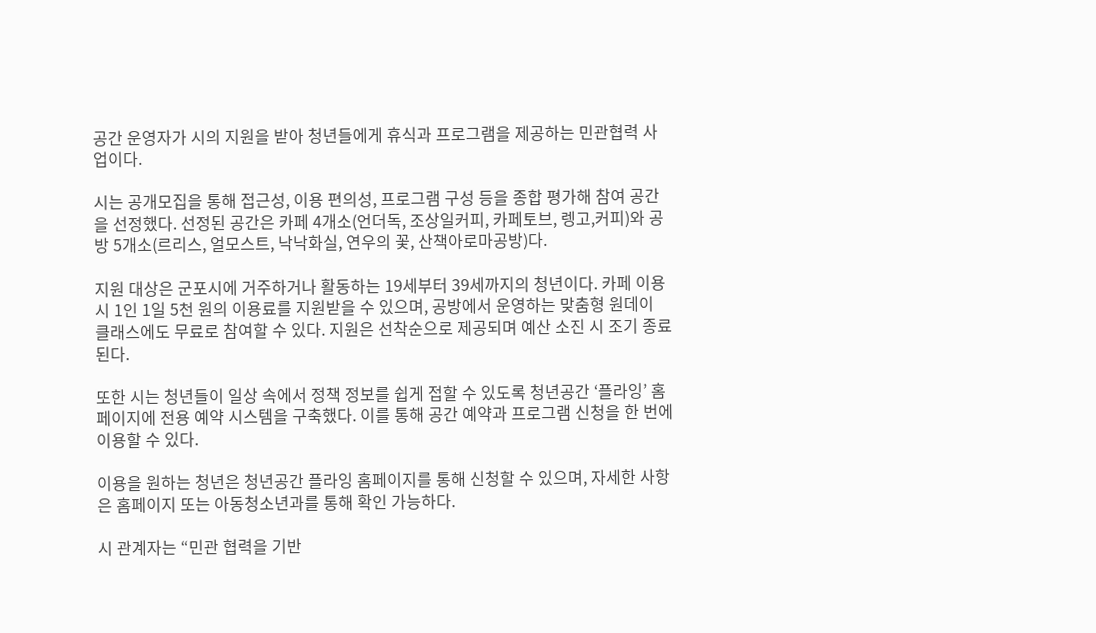공간 운영자가 시의 지원을 받아 청년들에게 휴식과 프로그램을 제공하는 민관협력 사업이다.

시는 공개모집을 통해 접근성, 이용 편의성, 프로그램 구성 등을 종합 평가해 참여 공간을 선정했다. 선정된 공간은 카페 4개소(언더독, 조상일커피, 카페토브, 렝고,커피)와 공방 5개소(르리스, 얼모스트, 낙낙화실, 연우의 꽃, 산책아로마공방)다.

지원 대상은 군포시에 거주하거나 활동하는 19세부터 39세까지의 청년이다. 카페 이용 시 1인 1일 5천 원의 이용료를 지원받을 수 있으며, 공방에서 운영하는 맞춤형 원데이 클래스에도 무료로 참여할 수 있다. 지원은 선착순으로 제공되며 예산 소진 시 조기 종료된다.

또한 시는 청년들이 일상 속에서 정책 정보를 쉽게 접할 수 있도록 청년공간 ‘플라잉’ 홈페이지에 전용 예약 시스템을 구축했다. 이를 통해 공간 예약과 프로그램 신청을 한 번에 이용할 수 있다.

이용을 원하는 청년은 청년공간 플라잉 홈페이지를 통해 신청할 수 있으며, 자세한 사항은 홈페이지 또는 아동청소년과를 통해 확인 가능하다.

시 관계자는 “민관 협력을 기반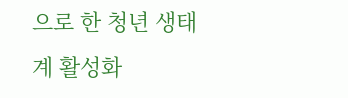으로 한 청년 생태계 활성화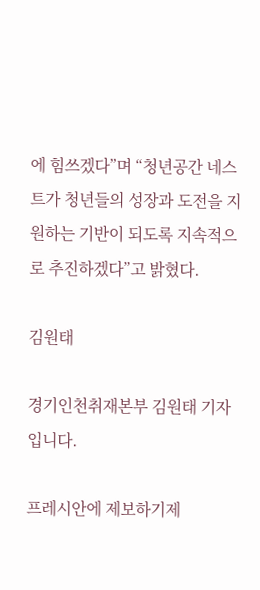에 힘쓰겠다”며 “청년공간 네스트가 청년들의 성장과 도전을 지원하는 기반이 되도록 지속적으로 추진하겠다”고 밝혔다.

김원태

경기인천취재본부 김원태 기자입니다.

프레시안에 제보하기제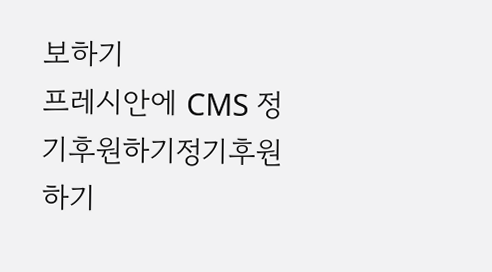보하기
프레시안에 CMS 정기후원하기정기후원하기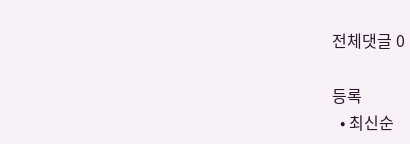전체댓글 0

등록
  • 최신순